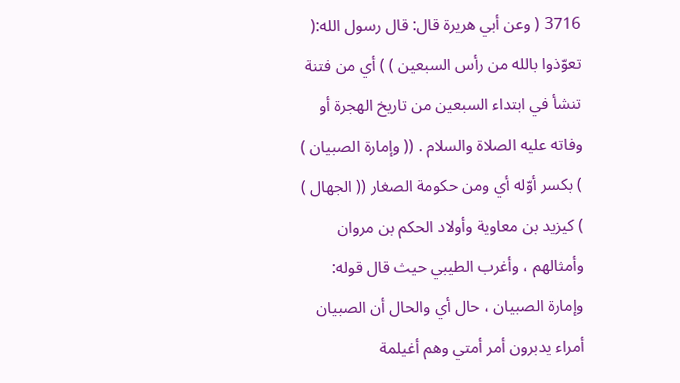3716 ( وعن أبي هريرة قال: قال رسول الله:( تعوّذوا بالله من رأس السبعين ) ) أي من فتنة تنشأ في ابتداء السبعين من تاريخ الهجرة أو وفاته عليه الصلاة والسلام . (( وإمارة الصبيان ) ) بكسر أوّله أي ومن حكومة الصغار (( الجهال ) ) كيزيد بن معاوية وأولاد الحكم بن مروان وأمثالهم ، وأغرب الطيبي حيث قال قوله: وإمارة الصبيان ، حال أي والحال أن الصبيان أمراء يدبرون أمر أمتي وهم أغيلمة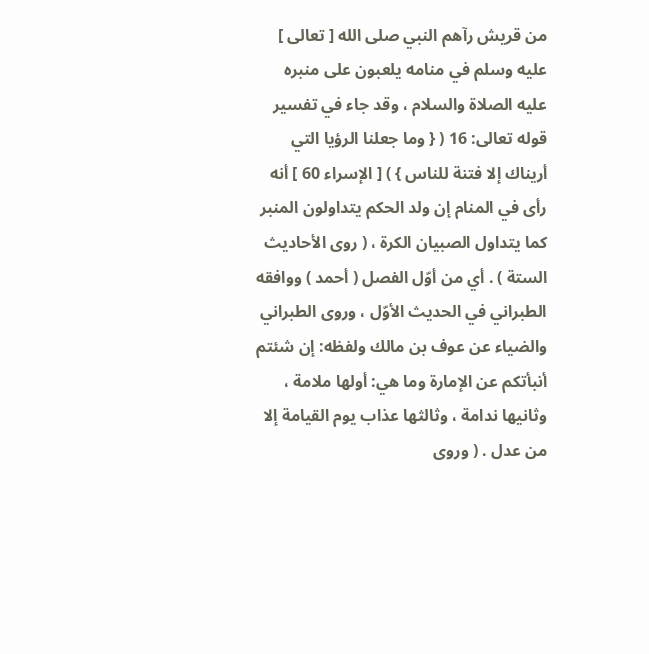من قريش رآهم النبي صلى الله [ تعالى ] عليه وسلم في منامه يلعبون على منبره عليه الصلاة والسلام ، وقد جاء في تفسير قوله تعالى: 16 ( { وما جعلنا الرؤيا التي أريناك إلا فتنة للناس } ) [ الإسراء 60 ] أنه رأى في المنام إن ولد الحكم يتداولون المنبر كما يتداول الصبيان الكرة ، ( روى الأحاديث الستة ) . أي من أوّل الفصل ( أحمد ) ووافقه الطبراني في الحديث الأوّل ، وروى الطبراني والضياء عن عوف بن مالك ولفظه: إن شئتم أنبأتكم عن الإمارة وما هي: أولها ملامة ، وثانيها ندامة ، وثالثها عذاب يوم القيامة إلا من عدل . ( وروى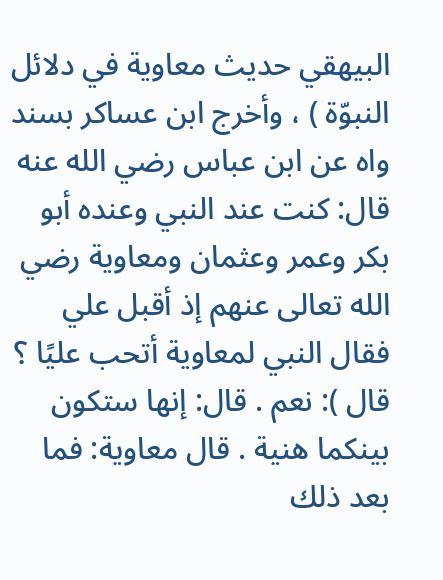البيهقي حديث معاوية في دلائل النبوّة ) ، وأخرج ابن عساكر بسند واه عن ابن عباس رضي الله عنه قال: كنت عند النبي وعنده أبو بكر وعمر وعثمان ومعاوية رضي الله تعالى عنهم إذ أقبل علي فقال النبي لمعاوية أتحب عليًا ؟ قال ): نعم . قال: إنها ستكون بينكما هنية . قال معاوية: فما بعد ذلك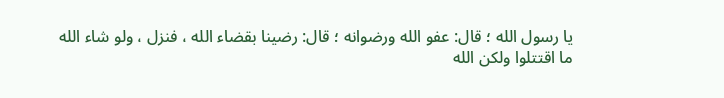يا رسول الله ؛ قال: عفو الله ورضوانه ؛ قال: رضينا بقضاء الله ، فنزل ، ولو شاء الله ما اقتتلوا ولكن الله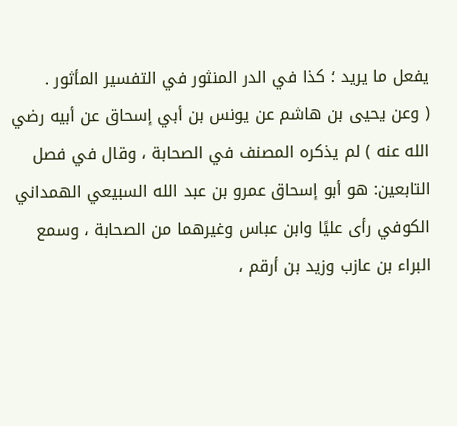يفعل ما يريد ؛ كذا في الدر المنثور في التفسير المأثور .
( وعن يحيى بن هاشم عن يونس بن أبي إسحاق عن أبيه رضي الله عنه ) لم يذكره المصنف في الصحابة ، وقال في فصل التابعين: هو أبو إسحاق عمرو بن عبد الله السبيعي الهمداني الكوفي رأى عليًا وابن عباس وغيرهما من الصحابة ، وسمع البراء بن عازب وزيد بن أرقم ،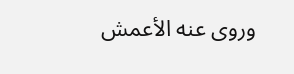وروى عنه الأعمش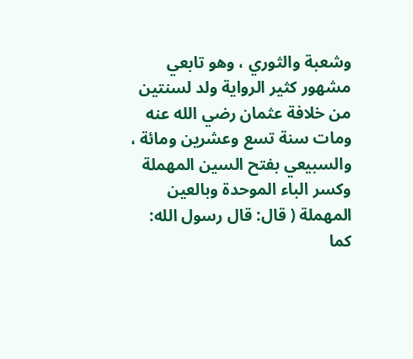وشعبة والثوري ، وهو تابعي مشهور كثير الرواية ولد لسنتين من خلافة عثمان رضي الله عنه ومات سنة تسع وعشرين ومائة ، والسبيعي بفتح السين المهملة وكسر الباء الموحدة وبالعين المهملة ( قال: قال رسول الله: كما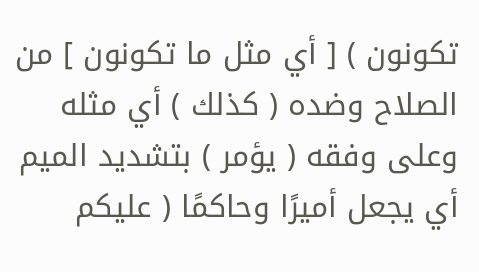تكونون ) [ أي مثل ما تكونون ] من الصلاح وضده ( كذلك ) أي مثله وعلى وفقه ( يؤمر ) بتشديد الميم أي يجعل أميرًا وحاكمًا ( عليكم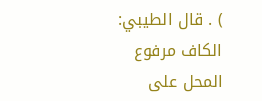) . قال الطيبي: الكاف مرفوع المحل على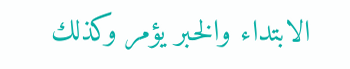الابتداء والخبر يؤمر وكذلك